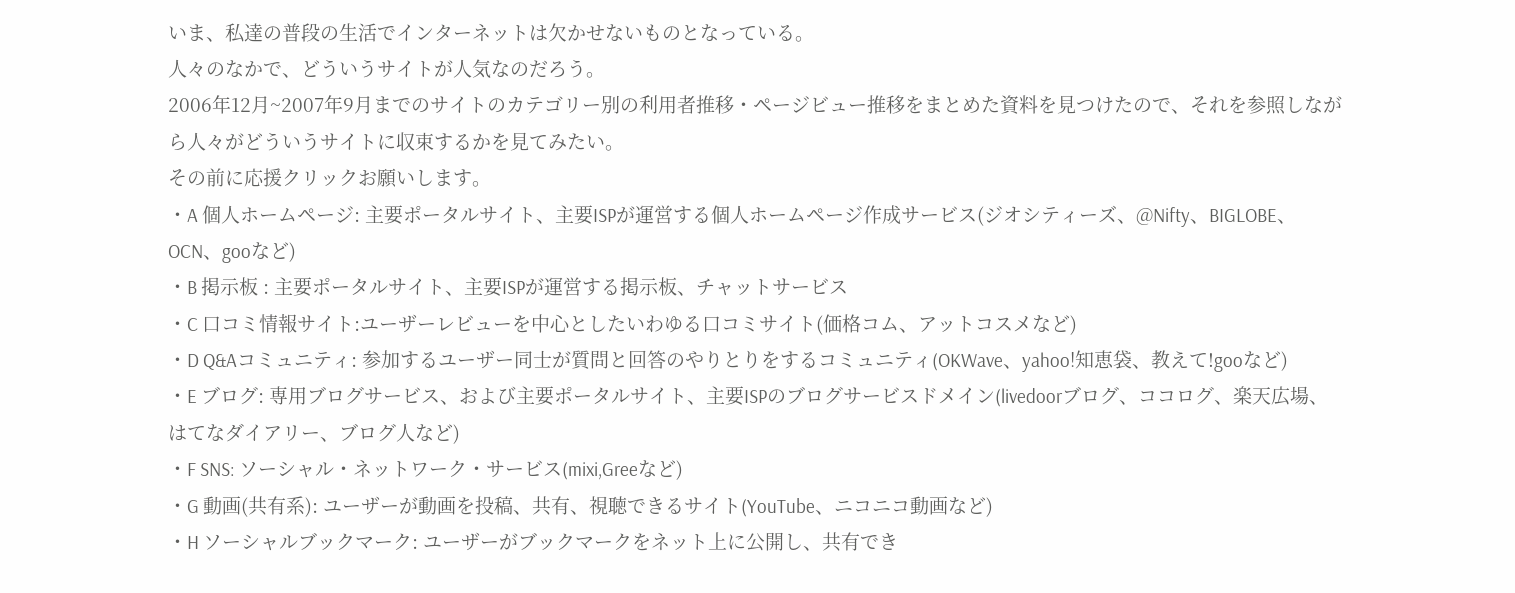いま、私達の普段の生活でインターネットは欠かせないものとなっている。
人々のなかで、どういうサイトが人気なのだろう。
2006年12月~2007年9月までのサイトのカテゴリー別の利用者推移・ページビュー推移をまとめた資料を見つけたので、それを参照しながら人々がどういうサイトに収束するかを見てみたい。
その前に応援クリックお願いします。
・A 個人ホームページ: 主要ポータルサイト、主要ISPが運営する個人ホームページ作成サービス(ジオシティーズ、@Nifty、BIGLOBE、OCN、gooなど)
・B 掲示板 : 主要ポータルサイト、主要ISPが運営する掲示板、チャットサービス
・C 口コミ情報サイト:ユーザーレビューを中心としたいわゆる口コミサイト(価格コム、アットコスメなど)
・D Q&Aコミュニティ: 参加するユーザー同士が質問と回答のやりとりをするコミュニティ(OKWave、yahoo!知恵袋、教えて!gooなど)
・E ブログ: 専用ブログサービス、および主要ポータルサイト、主要ISPのブログサービスドメイン(livedoorブログ、ココログ、楽天広場、はてなダイアリー、ブログ人など)
・F SNS: ソーシャル・ネットワーク・サービス(mixi,Greeなど)
・G 動画(共有系): ユーザーが動画を投稿、共有、視聴できるサイト(YouTube、ニコニコ動画など)
・H ソーシャルブックマーク: ユーザーがブックマークをネット上に公開し、共有でき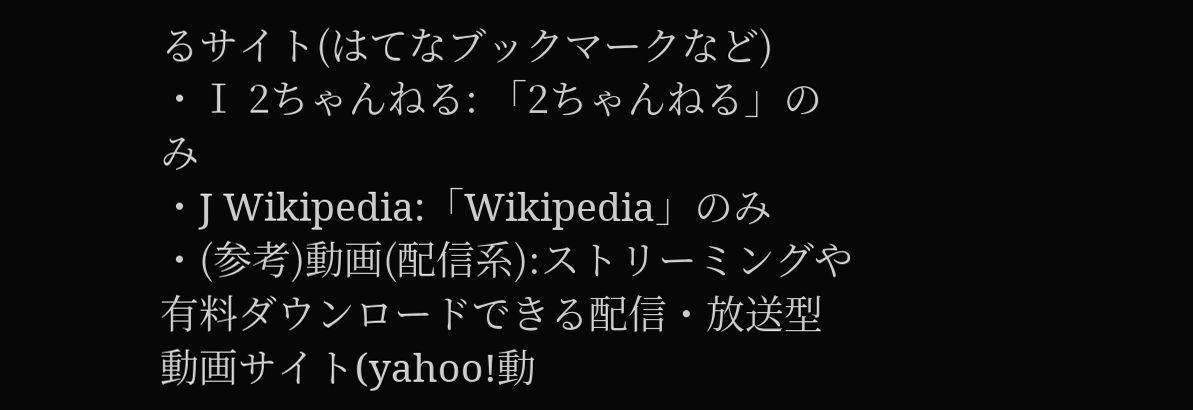るサイト(はてなブックマークなど)
・Ⅰ 2ちゃんねる: 「2ちゃんねる」のみ
・J Wikipedia:「Wikipedia」のみ
・(参考)動画(配信系):ストリーミングや有料ダウンロードできる配信・放送型動画サイト(yahoo!動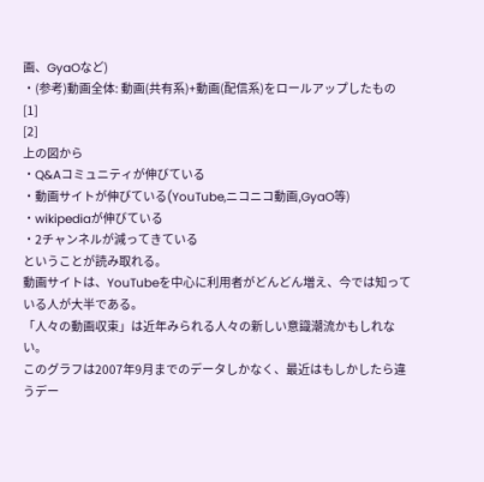画、GyaOなど)
・(参考)動画全体: 動画(共有系)+動画(配信系)をロールアップしたもの
[1]
[2]
上の図から
・Q&Aコミュニティが伸びている
・動画サイトが伸びている(YouTube,ニコニコ動画,GyaO等)
・wikipediaが伸びている
・2チャンネルが減ってきている
ということが読み取れる。
動画サイトは、YouTubeを中心に利用者がどんどん増え、今では知っている人が大半である。
「人々の動画収束」は近年みられる人々の新しい意識潮流かもしれない。
このグラフは2007年9月までのデータしかなく、最近はもしかしたら違うデー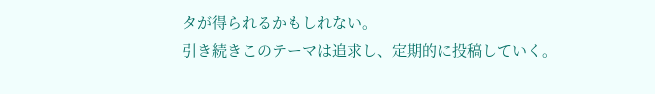タが得られるかもしれない。
引き続きこのテーマは追求し、定期的に投稿していく。